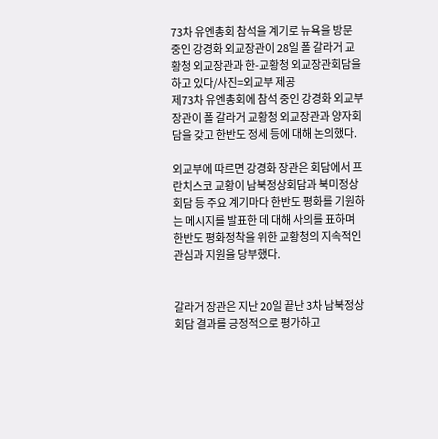73차 유엔총회 참석을 계기로 뉴욕을 방문 중인 강경화 외교장관이 28일 폴 갈라거 교황청 외교장관과 한-교황청 외교장관회담을 하고 있다/사진=외교부 제공
제73차 유엔총회에 참석 중인 강경화 외교부 장관이 폴 갈라거 교황청 외교장관과 양자회담을 갖고 한반도 정세 등에 대해 논의했다.

외교부에 따르면 강경화 장관은 회담에서 프란치스코 교황이 남북정상회담과 북미정상회담 등 주요 계기마다 한반도 평화를 기원하는 메시지를 발표한 데 대해 사의를 표하며 한반도 평화정착을 위한 교황청의 지속적인 관심과 지원을 당부했다.


갈라거 장관은 지난 20일 끝난 3차 남북정상회담 결과를 긍정적으로 평가하고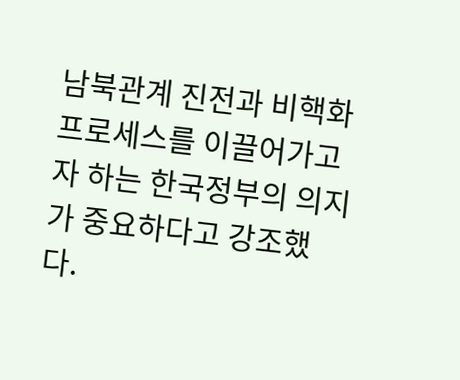남북관계 진전과 비핵화 프로세스를 이끌어가고자 하는 한국정부의 의지가 중요하다고 강조했다.